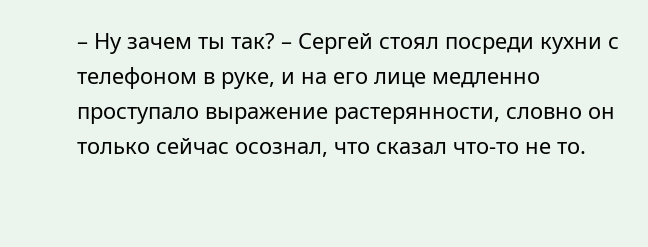– Ну зачем ты так? – Сергей стоял посреди кухни с телефоном в руке, и на его лице медленно проступало выражение растерянности, словно он только сейчас осознал, что сказал что-то не то.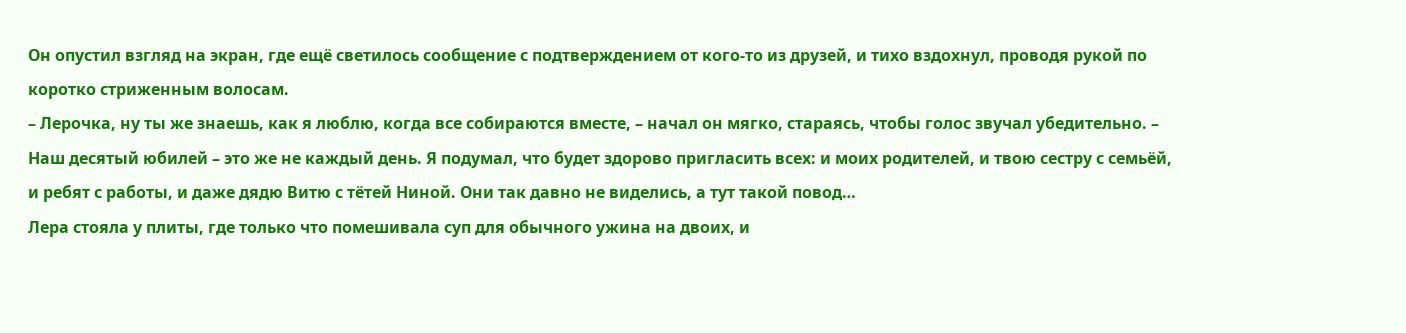Он опустил взгляд на экран, где ещё светилось сообщение с подтверждением от кого-то из друзей, и тихо вздохнул, проводя рукой по коротко стриженным волосам.
– Лерочка, ну ты же знаешь, как я люблю, когда все собираются вместе, – начал он мягко, стараясь, чтобы голос звучал убедительно. – Наш десятый юбилей – это же не каждый день. Я подумал, что будет здорово пригласить всех: и моих родителей, и твою сестру с семьёй, и ребят с работы, и даже дядю Витю с тётей Ниной. Они так давно не виделись, а тут такой повод…
Лера стояла у плиты, где только что помешивала суп для обычного ужина на двоих, и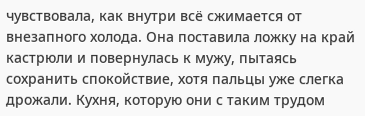чувствовала, как внутри всё сжимается от внезапного холода. Она поставила ложку на край кастрюли и повернулась к мужу, пытаясь сохранить спокойствие, хотя пальцы уже слегка дрожали. Кухня, которую они с таким трудом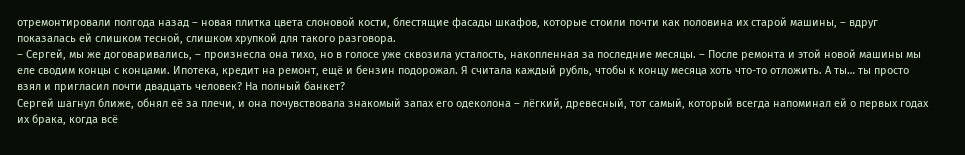отремонтировали полгода назад – новая плитка цвета слоновой кости, блестящие фасады шкафов, которые стоили почти как половина их старой машины, – вдруг показалась ей слишком тесной, слишком хрупкой для такого разговора.
– Сергей, мы же договаривались, – произнесла она тихо, но в голосе уже сквозила усталость, накопленная за последние месяцы. – После ремонта и этой новой машины мы еле сводим концы с концами. Ипотека, кредит на ремонт, ещё и бензин подорожал. Я считала каждый рубль, чтобы к концу месяца хоть что-то отложить. А ты… ты просто взял и пригласил почти двадцать человек? На полный банкет?
Сергей шагнул ближе, обнял её за плечи, и она почувствовала знакомый запах его одеколона – лёгкий, древесный, тот самый, который всегда напоминал ей о первых годах их брака, когда всё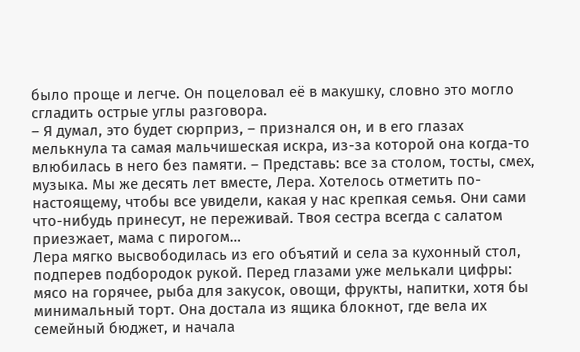было проще и легче. Он поцеловал её в макушку, словно это могло сгладить острые углы разговора.
– Я думал, это будет сюрприз, – признался он, и в его глазах мелькнула та самая мальчишеская искра, из-за которой она когда-то влюбилась в него без памяти. – Представь: все за столом, тосты, смех, музыка. Мы же десять лет вместе, Лера. Хотелось отметить по-настоящему, чтобы все увидели, какая у нас крепкая семья. Они сами что-нибудь принесут, не переживай. Твоя сестра всегда с салатом приезжает, мама с пирогом…
Лера мягко высвободилась из его объятий и села за кухонный стол, подперев подбородок рукой. Перед глазами уже мелькали цифры: мясо на горячее, рыба для закусок, овощи, фрукты, напитки, хотя бы минимальный торт. Она достала из ящика блокнот, где вела их семейный бюджет, и начала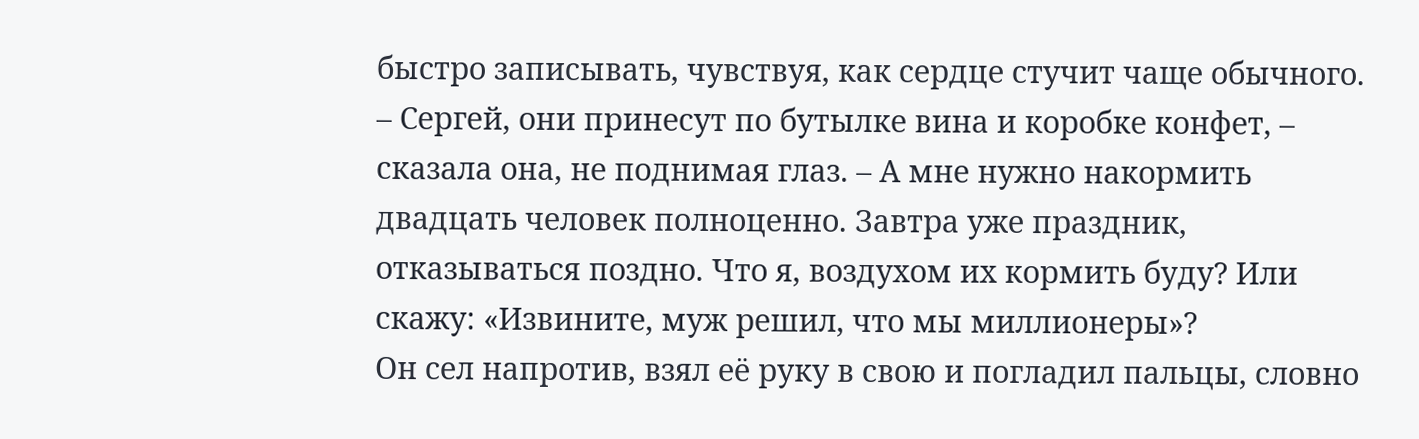быстро записывать, чувствуя, как сердце стучит чаще обычного.
– Сергей, они принесут по бутылке вина и коробке конфет, – сказала она, не поднимая глаз. – А мне нужно накормить двадцать человек полноценно. Завтра уже праздник, отказываться поздно. Что я, воздухом их кормить буду? Или скажу: «Извините, муж решил, что мы миллионеры»?
Он сел напротив, взял её руку в свою и погладил пальцы, словно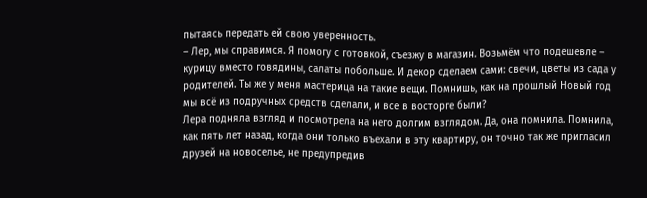пытаясь передать ей свою уверенность.
– Лер, мы справимся. Я помогу с готовкой, съезжу в магазин. Возьмём что подешевле – курицу вместо говядины, салаты побольше. И декор сделаем сами: свечи, цветы из сада у родителей. Ты же у меня мастерица на такие вещи. Помнишь, как на прошлый Новый год мы всё из подручных средств сделали, и все в восторге были?
Лера подняла взгляд и посмотрела на него долгим взглядом. Да, она помнила. Помнила, как пять лет назад, когда они только въехали в эту квартиру, он точно так же пригласил друзей на новоселье, не предупредив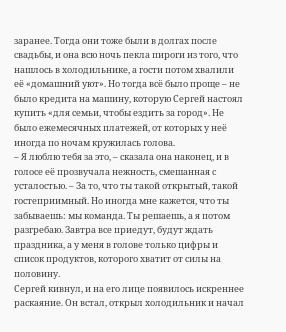заранее. Тогда они тоже были в долгах после свадьбы, и она всю ночь пекла пироги из того, что нашлось в холодильнике, а гости потом хвалили её «домашний уют». Но тогда всё было проще – не было кредита на машину, которую Сергей настоял купить «для семьи, чтобы ездить за город». Не было ежемесячных платежей, от которых у неё иногда по ночам кружилась голова.
– Я люблю тебя за это, – сказала она наконец, и в голосе её прозвучала нежность, смешанная с усталостью. – За то, что ты такой открытый, такой гостеприимный. Но иногда мне кажется, что ты забываешь: мы команда. Ты решаешь, а я потом разгребаю. Завтра все приедут, будут ждать праздника, а у меня в голове только цифры и список продуктов, которого хватит от силы на половину.
Сергей кивнул, и на его лице появилось искреннее раскаяние. Он встал, открыл холодильник и начал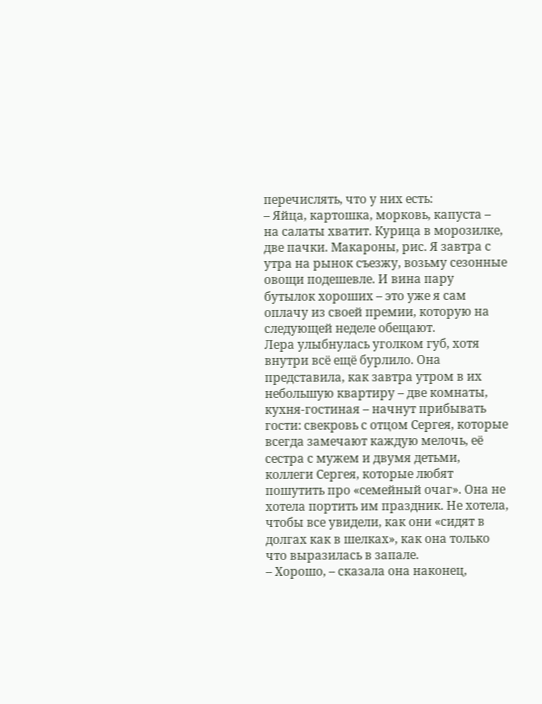перечислять, что у них есть:
– Яйца, картошка, морковь, капуста – на салаты хватит. Курица в морозилке, две пачки. Макароны, рис. Я завтра с утра на рынок съезжу, возьму сезонные овощи подешевле. И вина пару бутылок хороших – это уже я сам оплачу из своей премии, которую на следующей неделе обещают.
Лера улыбнулась уголком губ, хотя внутри всё ещё бурлило. Она представила, как завтра утром в их небольшую квартиру – две комнаты, кухня-гостиная – начнут прибывать гости: свекровь с отцом Сергея, которые всегда замечают каждую мелочь, её сестра с мужем и двумя детьми, коллеги Сергея, которые любят пошутить про «семейный очаг». Она не хотела портить им праздник. Не хотела, чтобы все увидели, как они «сидят в долгах как в шелках», как она только что выразилась в запале.
– Хорошо, – сказала она наконец,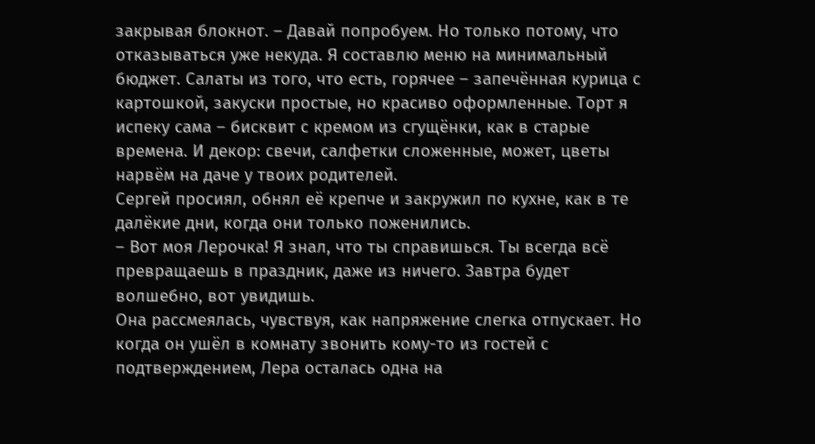закрывая блокнот. – Давай попробуем. Но только потому, что отказываться уже некуда. Я составлю меню на минимальный бюджет. Салаты из того, что есть, горячее – запечённая курица с картошкой, закуски простые, но красиво оформленные. Торт я испеку сама – бисквит с кремом из сгущёнки, как в старые времена. И декор: свечи, салфетки сложенные, может, цветы нарвём на даче у твоих родителей.
Сергей просиял, обнял её крепче и закружил по кухне, как в те далёкие дни, когда они только поженились.
– Вот моя Лерочка! Я знал, что ты справишься. Ты всегда всё превращаешь в праздник, даже из ничего. Завтра будет волшебно, вот увидишь.
Она рассмеялась, чувствуя, как напряжение слегка отпускает. Но когда он ушёл в комнату звонить кому-то из гостей с подтверждением, Лера осталась одна на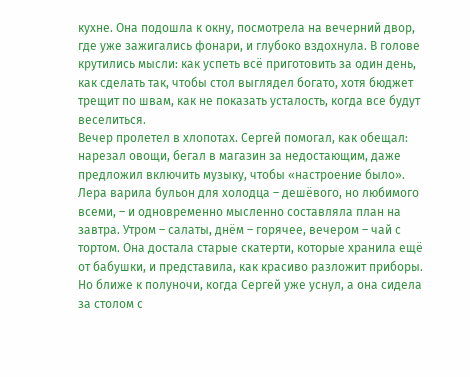кухне. Она подошла к окну, посмотрела на вечерний двор, где уже зажигались фонари, и глубоко вздохнула. В голове крутились мысли: как успеть всё приготовить за один день, как сделать так, чтобы стол выглядел богато, хотя бюджет трещит по швам, как не показать усталость, когда все будут веселиться.
Вечер пролетел в хлопотах. Сергей помогал, как обещал: нарезал овощи, бегал в магазин за недостающим, даже предложил включить музыку, чтобы «настроение было». Лера варила бульон для холодца – дешёвого, но любимого всеми, – и одновременно мысленно составляла план на завтра. Утром – салаты, днём – горячее, вечером – чай с тортом. Она достала старые скатерти, которые хранила ещё от бабушки, и представила, как красиво разложит приборы.
Но ближе к полуночи, когда Сергей уже уснул, а она сидела за столом с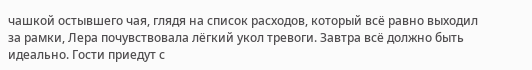чашкой остывшего чая, глядя на список расходов, который всё равно выходил за рамки, Лера почувствовала лёгкий укол тревоги. Завтра всё должно быть идеально. Гости приедут с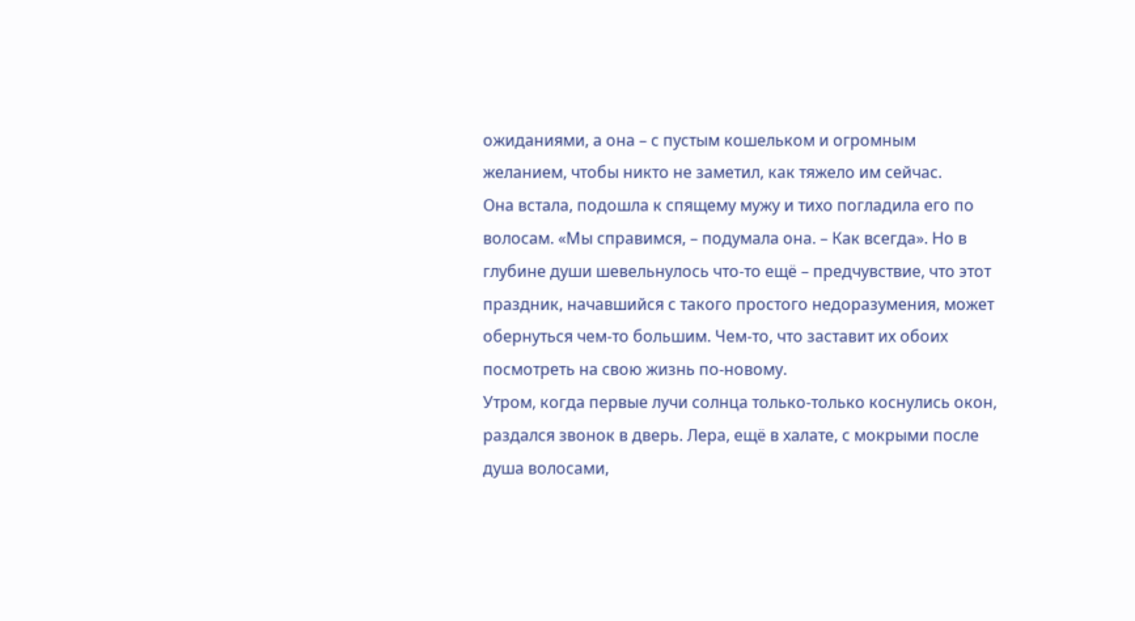ожиданиями, а она – с пустым кошельком и огромным желанием, чтобы никто не заметил, как тяжело им сейчас.
Она встала, подошла к спящему мужу и тихо погладила его по волосам. «Мы справимся, – подумала она. – Как всегда». Но в глубине души шевельнулось что-то ещё – предчувствие, что этот праздник, начавшийся с такого простого недоразумения, может обернуться чем-то большим. Чем-то, что заставит их обоих посмотреть на свою жизнь по-новому.
Утром, когда первые лучи солнца только-только коснулись окон, раздался звонок в дверь. Лера, ещё в халате, с мокрыми после душа волосами,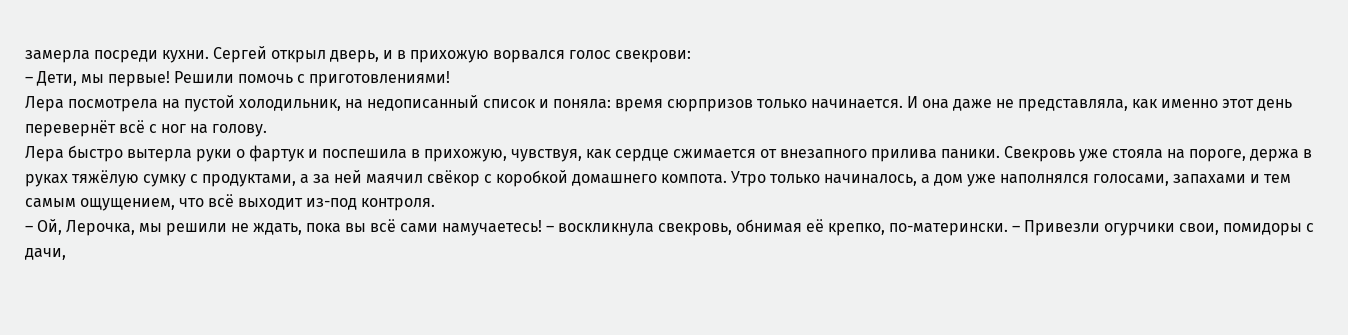замерла посреди кухни. Сергей открыл дверь, и в прихожую ворвался голос свекрови:
– Дети, мы первые! Решили помочь с приготовлениями!
Лера посмотрела на пустой холодильник, на недописанный список и поняла: время сюрпризов только начинается. И она даже не представляла, как именно этот день перевернёт всё с ног на голову.
Лера быстро вытерла руки о фартук и поспешила в прихожую, чувствуя, как сердце сжимается от внезапного прилива паники. Свекровь уже стояла на пороге, держа в руках тяжёлую сумку с продуктами, а за ней маячил свёкор с коробкой домашнего компота. Утро только начиналось, а дом уже наполнялся голосами, запахами и тем самым ощущением, что всё выходит из-под контроля.
– Ой, Лерочка, мы решили не ждать, пока вы всё сами намучаетесь! – воскликнула свекровь, обнимая её крепко, по-матерински. – Привезли огурчики свои, помидоры с дачи,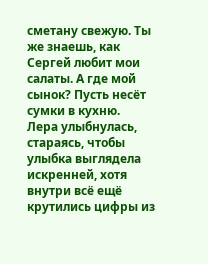сметану свежую. Ты же знаешь, как Сергей любит мои салаты. А где мой сынок? Пусть несёт сумки в кухню.
Лера улыбнулась, стараясь, чтобы улыбка выглядела искренней, хотя внутри всё ещё крутились цифры из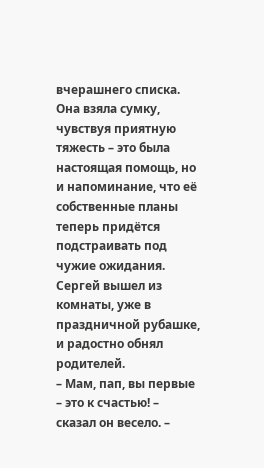вчерашнего списка. Она взяла сумку, чувствуя приятную тяжесть – это была настоящая помощь, но и напоминание, что её собственные планы теперь придётся подстраивать под чужие ожидания. Сергей вышел из комнаты, уже в праздничной рубашке, и радостно обнял родителей.
– Мам, пап, вы первые – это к счастью! – сказал он весело. –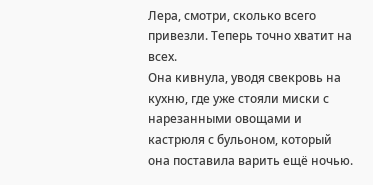Лера, смотри, сколько всего привезли. Теперь точно хватит на всех.
Она кивнула, уводя свекровь на кухню, где уже стояли миски с нарезанными овощами и кастрюля с бульоном, который она поставила варить ещё ночью.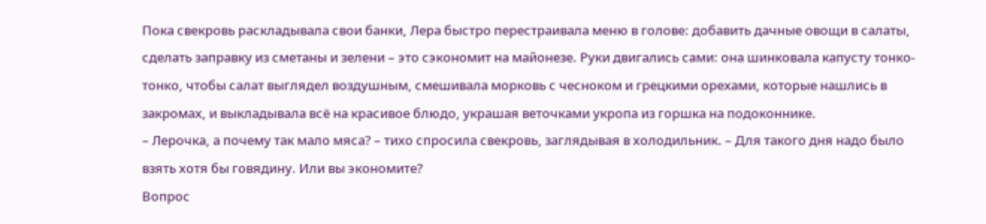Пока свекровь раскладывала свои банки, Лера быстро перестраивала меню в голове: добавить дачные овощи в салаты, сделать заправку из сметаны и зелени – это сэкономит на майонезе. Руки двигались сами: она шинковала капусту тонко-тонко, чтобы салат выглядел воздушным, смешивала морковь с чесноком и грецкими орехами, которые нашлись в закромах, и выкладывала всё на красивое блюдо, украшая веточками укропа из горшка на подоконнике.
– Лерочка, а почему так мало мяса? – тихо спросила свекровь, заглядывая в холодильник. – Для такого дня надо было взять хотя бы говядину. Или вы экономите?
Вопрос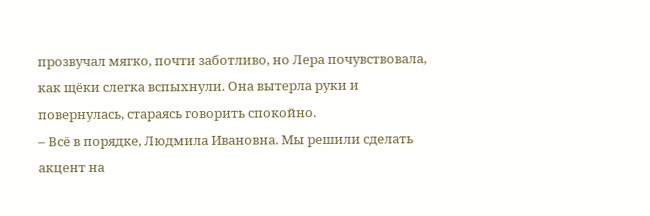прозвучал мягко, почти заботливо, но Лера почувствовала, как щёки слегка вспыхнули. Она вытерла руки и повернулась, стараясь говорить спокойно.
– Всё в порядке, Людмила Ивановна. Мы решили сделать акцент на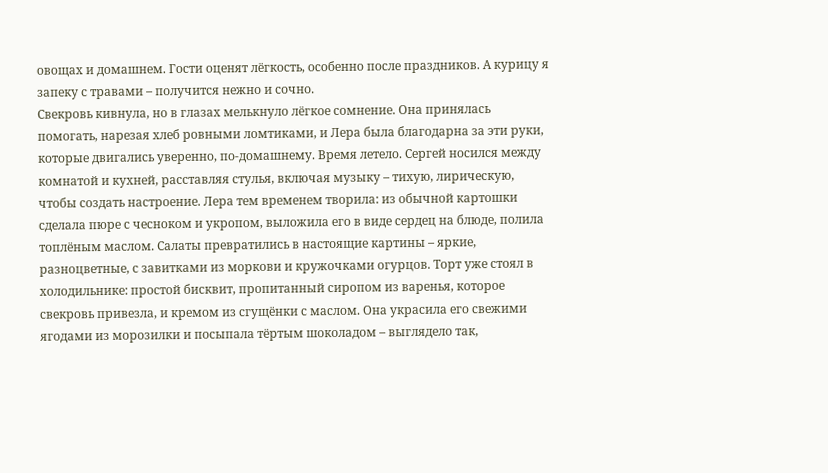овощах и домашнем. Гости оценят лёгкость, особенно после праздников. А курицу я запеку с травами – получится нежно и сочно.
Свекровь кивнула, но в глазах мелькнуло лёгкое сомнение. Она принялась помогать, нарезая хлеб ровными ломтиками, и Лера была благодарна за эти руки, которые двигались уверенно, по-домашнему. Время летело. Сергей носился между комнатой и кухней, расставляя стулья, включая музыку – тихую, лирическую, чтобы создать настроение. Лера тем временем творила: из обычной картошки сделала пюре с чесноком и укропом, выложила его в виде сердец на блюде, полила топлёным маслом. Салаты превратились в настоящие картины – яркие, разноцветные, с завитками из моркови и кружочками огурцов. Торт уже стоял в холодильнике: простой бисквит, пропитанный сиропом из варенья, которое свекровь привезла, и кремом из сгущёнки с маслом. Она украсила его свежими ягодами из морозилки и посыпала тёртым шоколадом – выглядело так,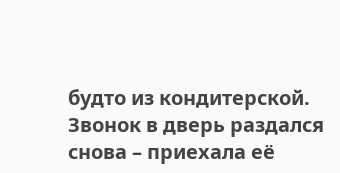будто из кондитерской.
Звонок в дверь раздался снова – приехала её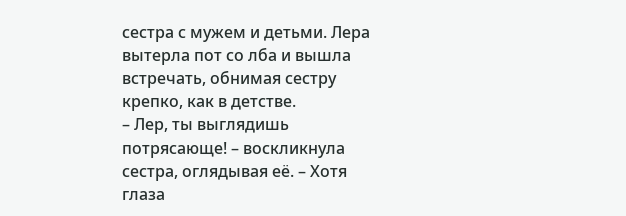сестра с мужем и детьми. Лера вытерла пот со лба и вышла встречать, обнимая сестру крепко, как в детстве.
– Лер, ты выглядишь потрясающе! – воскликнула сестра, оглядывая её. – Хотя глаза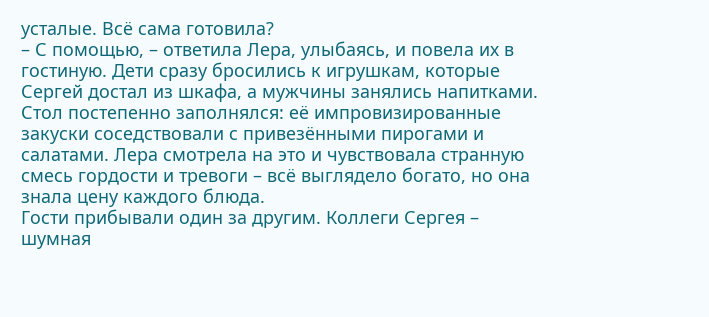усталые. Всё сама готовила?
– С помощью, – ответила Лера, улыбаясь, и повела их в гостиную. Дети сразу бросились к игрушкам, которые Сергей достал из шкафа, а мужчины занялись напитками. Стол постепенно заполнялся: её импровизированные закуски соседствовали с привезёнными пирогами и салатами. Лера смотрела на это и чувствовала странную смесь гордости и тревоги – всё выглядело богато, но она знала цену каждого блюда.
Гости прибывали один за другим. Коллеги Сергея – шумная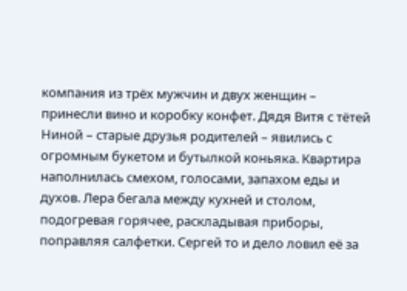компания из трёх мужчин и двух женщин – принесли вино и коробку конфет. Дядя Витя с тётей Ниной – старые друзья родителей – явились с огромным букетом и бутылкой коньяка. Квартира наполнилась смехом, голосами, запахом еды и духов. Лера бегала между кухней и столом, подогревая горячее, раскладывая приборы, поправляя салфетки. Сергей то и дело ловил её за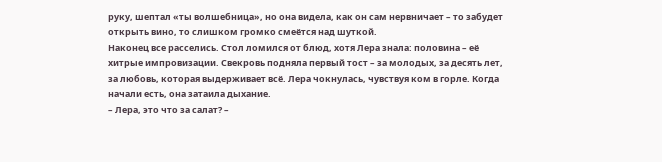руку, шептал «ты волшебница», но она видела, как он сам нервничает – то забудет открыть вино, то слишком громко смеётся над шуткой.
Наконец все расселись. Стол ломился от блюд, хотя Лера знала: половина – её хитрые импровизации. Свекровь подняла первый тост – за молодых, за десять лет, за любовь, которая выдерживает всё. Лера чокнулась, чувствуя ком в горле. Когда начали есть, она затаила дыхание.
– Лера, это что за салат? –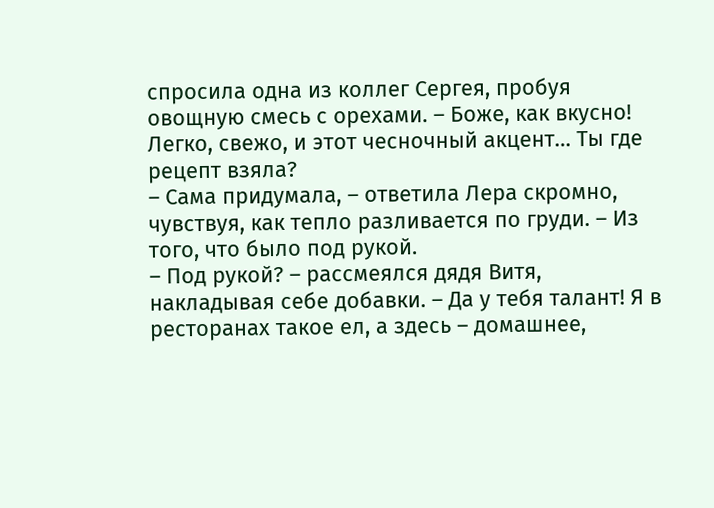спросила одна из коллег Сергея, пробуя овощную смесь с орехами. – Боже, как вкусно! Легко, свежо, и этот чесночный акцент… Ты где рецепт взяла?
– Сама придумала, – ответила Лера скромно, чувствуя, как тепло разливается по груди. – Из того, что было под рукой.
– Под рукой? – рассмеялся дядя Витя, накладывая себе добавки. – Да у тебя талант! Я в ресторанах такое ел, а здесь – домашнее,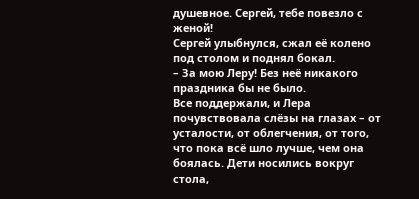душевное. Сергей, тебе повезло с женой!
Сергей улыбнулся, сжал её колено под столом и поднял бокал.
– За мою Леру! Без неё никакого праздника бы не было.
Все поддержали, и Лера почувствовала слёзы на глазах – от усталости, от облегчения, от того, что пока всё шло лучше, чем она боялась. Дети носились вокруг стола,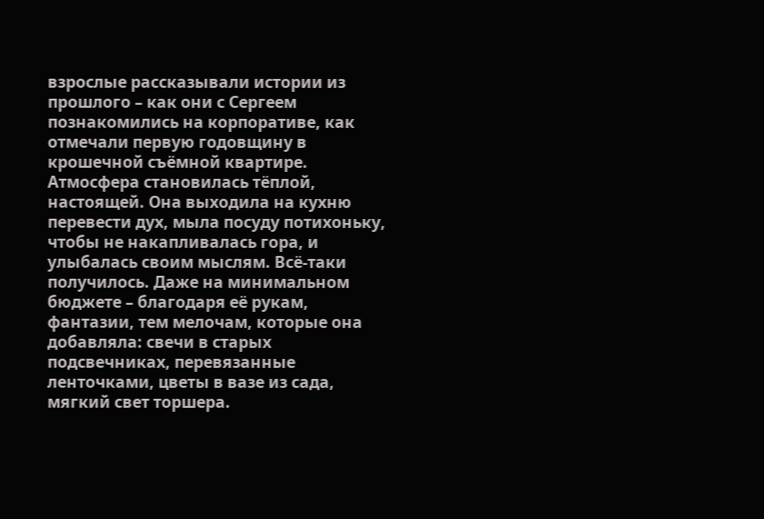взрослые рассказывали истории из прошлого – как они с Сергеем познакомились на корпоративе, как отмечали первую годовщину в крошечной съёмной квартире. Атмосфера становилась тёплой, настоящей. Она выходила на кухню перевести дух, мыла посуду потихоньку, чтобы не накапливалась гора, и улыбалась своим мыслям. Всё-таки получилось. Даже на минимальном бюджете – благодаря её рукам, фантазии, тем мелочам, которые она добавляла: свечи в старых подсвечниках, перевязанные ленточками, цветы в вазе из сада, мягкий свет торшера.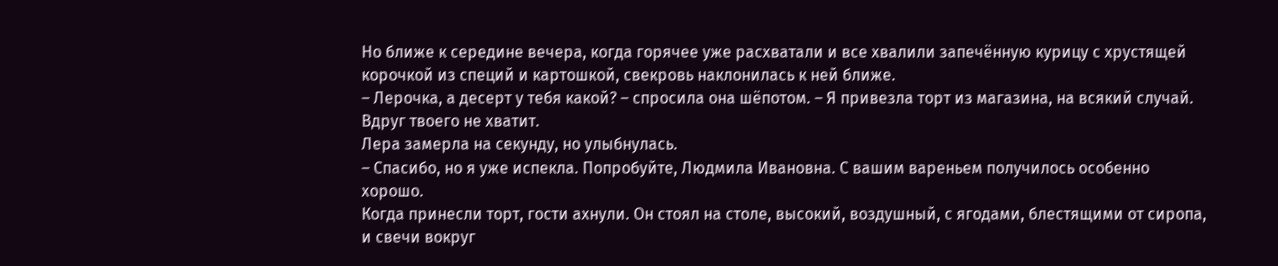Но ближе к середине вечера, когда горячее уже расхватали и все хвалили запечённую курицу с хрустящей корочкой из специй и картошкой, свекровь наклонилась к ней ближе.
– Лерочка, а десерт у тебя какой? – спросила она шёпотом. – Я привезла торт из магазина, на всякий случай. Вдруг твоего не хватит.
Лера замерла на секунду, но улыбнулась.
– Спасибо, но я уже испекла. Попробуйте, Людмила Ивановна. С вашим вареньем получилось особенно хорошо.
Когда принесли торт, гости ахнули. Он стоял на столе, высокий, воздушный, с ягодами, блестящими от сиропа, и свечи вокруг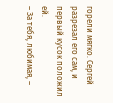горели мягко. Сергей разрезал его сам, и первый кусок положил ей.
– За тебя, любимая, –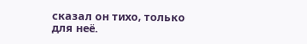сказал он тихо, только для неё.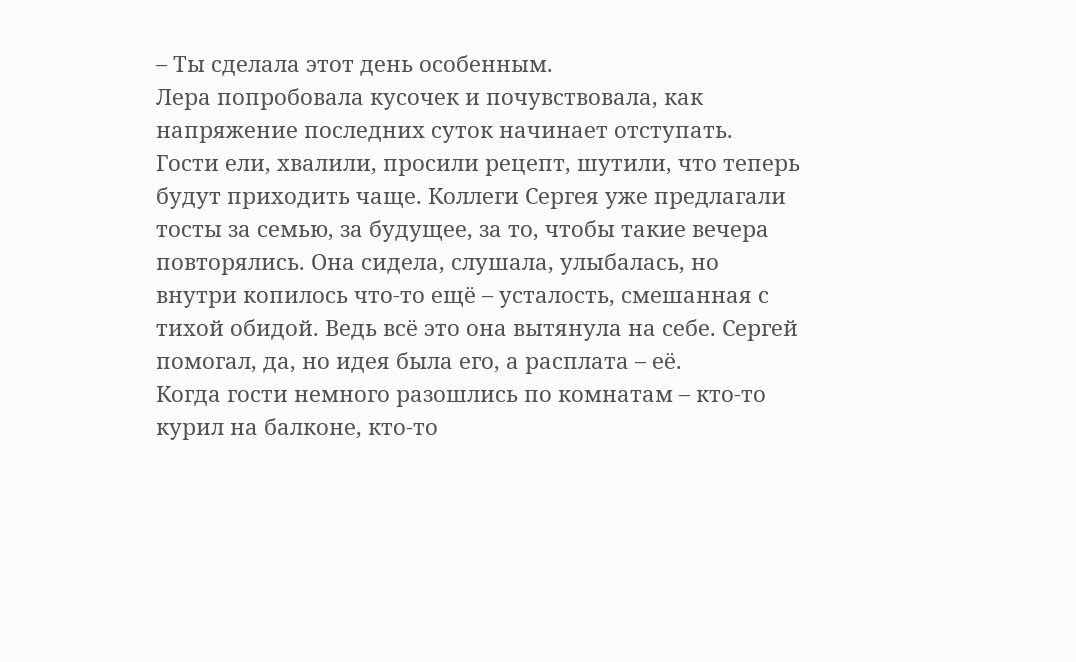– Ты сделала этот день особенным.
Лера попробовала кусочек и почувствовала, как напряжение последних суток начинает отступать. Гости ели, хвалили, просили рецепт, шутили, что теперь будут приходить чаще. Коллеги Сергея уже предлагали тосты за семью, за будущее, за то, чтобы такие вечера повторялись. Она сидела, слушала, улыбалась, но внутри копилось что-то ещё – усталость, смешанная с тихой обидой. Ведь всё это она вытянула на себе. Сергей помогал, да, но идея была его, а расплата – её.
Когда гости немного разошлись по комнатам – кто-то курил на балконе, кто-то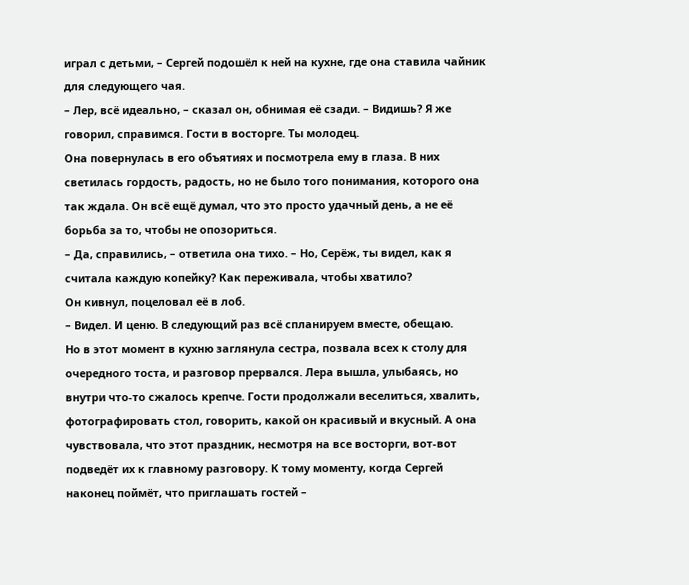играл с детьми, – Сергей подошёл к ней на кухне, где она ставила чайник для следующего чая.
– Лер, всё идеально, – сказал он, обнимая её сзади. – Видишь? Я же говорил, справимся. Гости в восторге. Ты молодец.
Она повернулась в его объятиях и посмотрела ему в глаза. В них светилась гордость, радость, но не было того понимания, которого она так ждала. Он всё ещё думал, что это просто удачный день, а не её борьба за то, чтобы не опозориться.
– Да, справились, – ответила она тихо. – Но, Серёж, ты видел, как я считала каждую копейку? Как переживала, чтобы хватило?
Он кивнул, поцеловал её в лоб.
– Видел. И ценю. В следующий раз всё спланируем вместе, обещаю.
Но в этот момент в кухню заглянула сестра, позвала всех к столу для очередного тоста, и разговор прервался. Лера вышла, улыбаясь, но внутри что-то сжалось крепче. Гости продолжали веселиться, хвалить, фотографировать стол, говорить, какой он красивый и вкусный. А она чувствовала, что этот праздник, несмотря на все восторги, вот-вот подведёт их к главному разговору. К тому моменту, когда Сергей наконец поймёт, что приглашать гостей –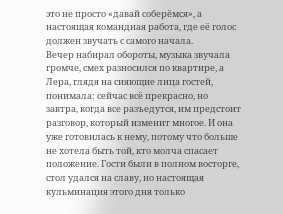это не просто «давай соберёмся», а настоящая командная работа, где её голос должен звучать с самого начала.
Вечер набирал обороты, музыка звучала громче, смех разносился по квартире, а Лера, глядя на сияющие лица гостей, понимала: сейчас всё прекрасно, но завтра, когда все разъедутся, им предстоит разговор, который изменит многое. И она уже готовилась к нему, потому что больше не хотела быть той, кто молча спасает положение. Гости были в полном восторге, стол удался на славу, но настоящая кульминация этого дня только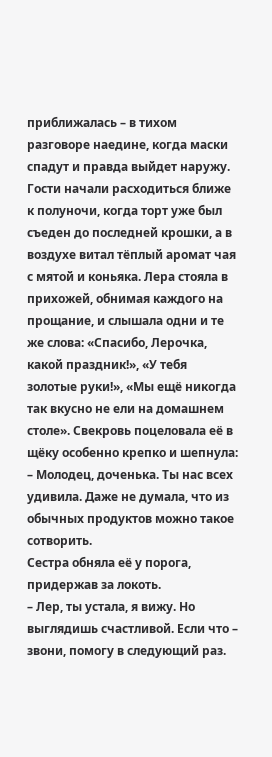приближалась – в тихом разговоре наедине, когда маски спадут и правда выйдет наружу.
Гости начали расходиться ближе к полуночи, когда торт уже был съеден до последней крошки, а в воздухе витал тёплый аромат чая с мятой и коньяка. Лера стояла в прихожей, обнимая каждого на прощание, и слышала одни и те же слова: «Спасибо, Лерочка, какой праздник!», «У тебя золотые руки!», «Мы ещё никогда так вкусно не ели на домашнем столе». Свекровь поцеловала её в щёку особенно крепко и шепнула:
– Молодец, доченька. Ты нас всех удивила. Даже не думала, что из обычных продуктов можно такое сотворить.
Сестра обняла её у порога, придержав за локоть.
– Лер, ты устала, я вижу. Но выглядишь счастливой. Если что – звони, помогу в следующий раз.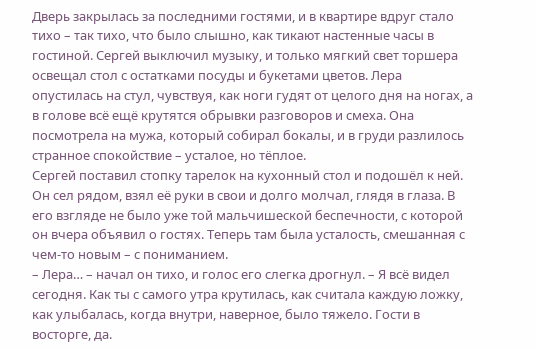Дверь закрылась за последними гостями, и в квартире вдруг стало тихо – так тихо, что было слышно, как тикают настенные часы в гостиной. Сергей выключил музыку, и только мягкий свет торшера освещал стол с остатками посуды и букетами цветов. Лера опустилась на стул, чувствуя, как ноги гудят от целого дня на ногах, а в голове всё ещё крутятся обрывки разговоров и смеха. Она посмотрела на мужа, который собирал бокалы, и в груди разлилось странное спокойствие – усталое, но тёплое.
Сергей поставил стопку тарелок на кухонный стол и подошёл к ней. Он сел рядом, взял её руки в свои и долго молчал, глядя в глаза. В его взгляде не было уже той мальчишеской беспечности, с которой он вчера объявил о гостях. Теперь там была усталость, смешанная с чем-то новым – с пониманием.
– Лера… – начал он тихо, и голос его слегка дрогнул. – Я всё видел сегодня. Как ты с самого утра крутилась, как считала каждую ложку, как улыбалась, когда внутри, наверное, было тяжело. Гости в восторге, да.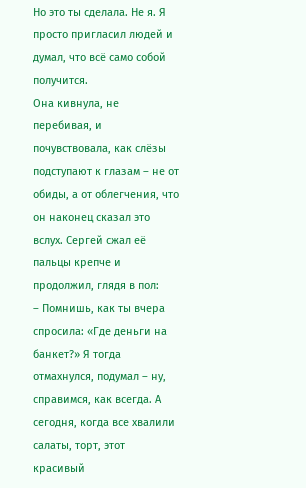Но это ты сделала. Не я. Я просто пригласил людей и думал, что всё само собой получится.
Она кивнула, не перебивая, и почувствовала, как слёзы подступают к глазам – не от обиды, а от облегчения, что он наконец сказал это вслух. Сергей сжал её пальцы крепче и продолжил, глядя в пол:
– Помнишь, как ты вчера спросила: «Где деньги на банкет?» Я тогда отмахнулся, подумал – ну, справимся, как всегда. А сегодня, когда все хвалили салаты, торт, этот красивый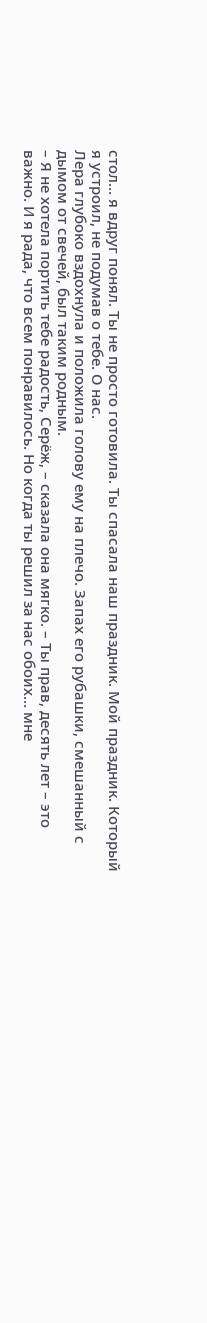стол… я вдруг понял. Ты не просто готовила. Ты спасала наш праздник. Мой праздник. Который я устроил, не подумав о тебе. О нас.
Лера глубоко вздохнула и положила голову ему на плечо. Запах его рубашки, смешанный с дымом от свечей, был таким родным.
– Я не хотела портить тебе радость, Серёж, – сказала она мягко. – Ты прав, десять лет – это важно. И я рада, что всем понравилось. Но когда ты решил за нас обоих… мне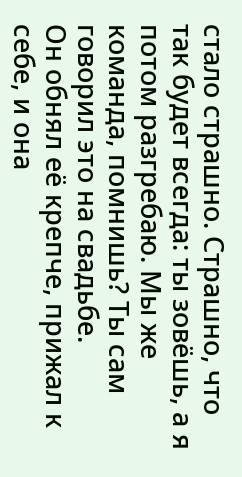стало страшно. Страшно, что так будет всегда: ты зовёшь, а я потом разгребаю. Мы же команда, помнишь? Ты сам говорил это на свадьбе.
Он обнял её крепче, прижал к себе, и она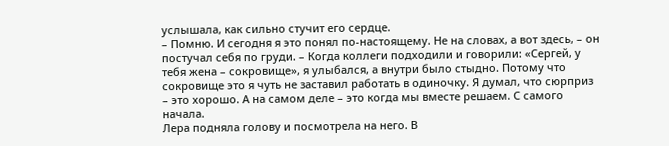услышала, как сильно стучит его сердце.
– Помню. И сегодня я это понял по-настоящему. Не на словах, а вот здесь, – он постучал себя по груди. – Когда коллеги подходили и говорили: «Сергей, у тебя жена – сокровище», я улыбался, а внутри было стыдно. Потому что сокровище это я чуть не заставил работать в одиночку. Я думал, что сюрприз – это хорошо. А на самом деле – это когда мы вместе решаем. С самого начала.
Лера подняла голову и посмотрела на него. В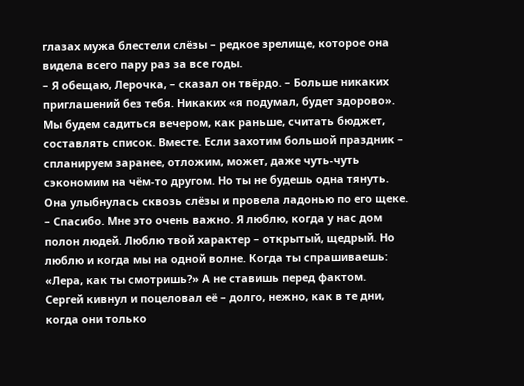глазах мужа блестели слёзы – редкое зрелище, которое она видела всего пару раз за все годы.
– Я обещаю, Лерочка, – сказал он твёрдо. – Больше никаких приглашений без тебя. Никаких «я подумал, будет здорово». Мы будем садиться вечером, как раньше, считать бюджет, составлять список. Вместе. Если захотим большой праздник – спланируем заранее, отложим, может, даже чуть-чуть сэкономим на чём-то другом. Но ты не будешь одна тянуть.
Она улыбнулась сквозь слёзы и провела ладонью по его щеке.
– Спасибо. Мне это очень важно. Я люблю, когда у нас дом полон людей. Люблю твой характер – открытый, щедрый. Но люблю и когда мы на одной волне. Когда ты спрашиваешь: «Лера, как ты смотришь?» А не ставишь перед фактом.
Сергей кивнул и поцеловал её – долго, нежно, как в те дни, когда они только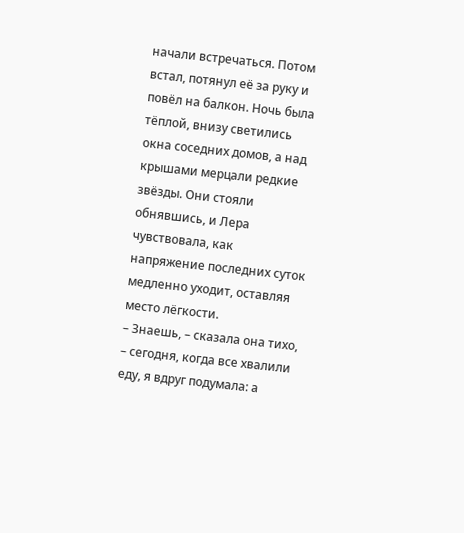начали встречаться. Потом встал, потянул её за руку и повёл на балкон. Ночь была тёплой, внизу светились окна соседних домов, а над крышами мерцали редкие звёзды. Они стояли обнявшись, и Лера чувствовала, как напряжение последних суток медленно уходит, оставляя место лёгкости.
– Знаешь, – сказала она тихо, – сегодня, когда все хвалили еду, я вдруг подумала: а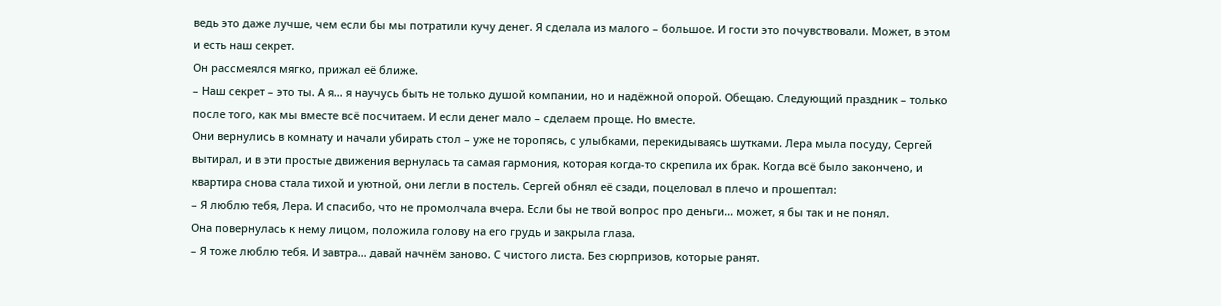ведь это даже лучше, чем если бы мы потратили кучу денег. Я сделала из малого – большое. И гости это почувствовали. Может, в этом и есть наш секрет.
Он рассмеялся мягко, прижал её ближе.
– Наш секрет – это ты. А я… я научусь быть не только душой компании, но и надёжной опорой. Обещаю. Следующий праздник – только после того, как мы вместе всё посчитаем. И если денег мало – сделаем проще. Но вместе.
Они вернулись в комнату и начали убирать стол – уже не торопясь, с улыбками, перекидываясь шутками. Лера мыла посуду, Сергей вытирал, и в эти простые движения вернулась та самая гармония, которая когда-то скрепила их брак. Когда всё было закончено, и квартира снова стала тихой и уютной, они легли в постель. Сергей обнял её сзади, поцеловал в плечо и прошептал:
– Я люблю тебя, Лера. И спасибо, что не промолчала вчера. Если бы не твой вопрос про деньги… может, я бы так и не понял.
Она повернулась к нему лицом, положила голову на его грудь и закрыла глаза.
– Я тоже люблю тебя. И завтра… давай начнём заново. С чистого листа. Без сюрпризов, которые ранят.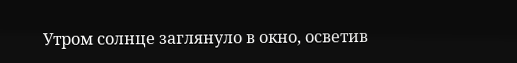Утром солнце заглянуло в окно, осветив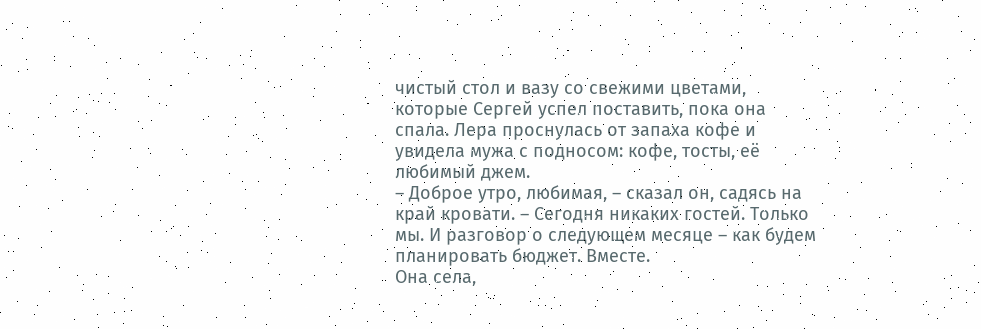чистый стол и вазу со свежими цветами, которые Сергей успел поставить, пока она спала. Лера проснулась от запаха кофе и увидела мужа с подносом: кофе, тосты, её любимый джем.
– Доброе утро, любимая, – сказал он, садясь на край кровати. – Сегодня никаких гостей. Только мы. И разговор о следующем месяце – как будем планировать бюджет. Вместе.
Она села,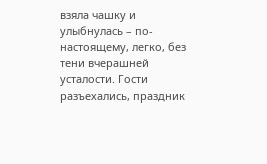взяла чашку и улыбнулась – по-настоящему, легко, без тени вчерашней усталости. Гости разъехались, праздник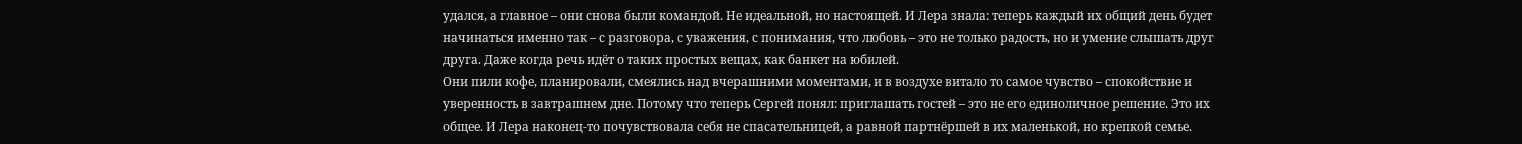удался, а главное – они снова были командой. Не идеальной, но настоящей. И Лера знала: теперь каждый их общий день будет начинаться именно так – с разговора, с уважения, с понимания, что любовь – это не только радость, но и умение слышать друг друга. Даже когда речь идёт о таких простых вещах, как банкет на юбилей.
Они пили кофе, планировали, смеялись над вчерашними моментами, и в воздухе витало то самое чувство – спокойствие и уверенность в завтрашнем дне. Потому что теперь Сергей понял: приглашать гостей – это не его единоличное решение. Это их общее. И Лера наконец-то почувствовала себя не спасательницей, а равной партнёршей в их маленькой, но крепкой семье.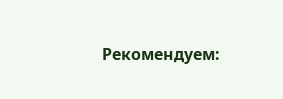Рекомендуем: